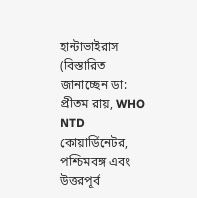হান্টাভাইরাস (বিস্তারিত জানাচ্ছেন ডা: প্রীতম রায়, WHO NTD কোয়ার্ডিনেটর, পশ্চিমবঙ্গ এবং উত্তরপূর্ব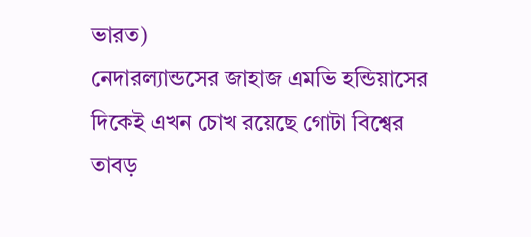ভারত)
নেদারল্যান্ডসের জাহাজ এমভি হন্ডিয়াসের দিকেই এখন চোখ রয়েছে গোটা বিশ্বের তাবড়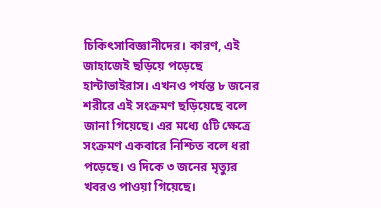চিকিৎসাবিজ্ঞানীদের। কারণ, এই জাহাজেই ছড়িয়ে পড়েছে হান্টাভাইরাস। এখনও পর্যন্ত ৮ জনের শরীরে এই সংক্রমণ ছড়িয়েছে বলে জানা গিয়েছে। এর মধ্যে ৫টি ক্ষেত্রে সংক্রমণ একবারে নিশ্চিত বলে ধরা পড়েছে। ও দিকে ৩ জনের মৃত্যুর খবরও পাওয়া গিয়েছে।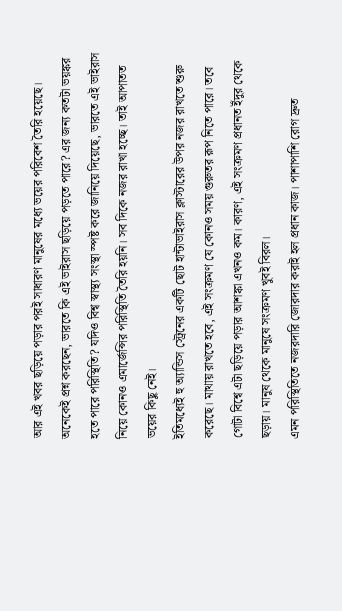আর এই খবর ছড়িয়ে পড়ার পরই সাধারণ মানুষের মধ্যে ভয়ের পরিবেশ তৈরি হয়েছে। অনেকেই প্রশ্ন করছেন, ভারতে কি এই ভাইরাস ছড়িয়ে পড়তে পারে? এর জন্য কতটা ভয়ঙ্কর হতে পারে পরিস্থিতি? যদিও বিশ্ব স্বাস্থ্য সংস্থা স্পষ্ট করে জানিয়ে দিয়েছে, ভারতে এই ভাইরাস নিয়ে কোনও এমার্জেন্সির পরিস্থিতি তৈরি হয়নি। সব দিকে নজর রাখা হচ্ছে। তাই আপাতত ভয়ের কিছু নেই।
ইতিমধ্যেই হু অ্যান্ডিস স্ট্রেনের একটি ছোট হান্টাভাইরাস ক্লাস্টারের উপর নজর রাখতে শুরু করেছে। মাথায় রাখতে হবে, এই সংক্রমণ যে কোনও সময় গুরুতর রূপ নিতে পারে। তবে গোটা বিশ্বে এটা ছড়িয়ে পড়ার আশঙ্কা এখনও কম। কারণ, এই সংক্রমণ প্রধানত ইঁদুর থেকে ছড়ায়। মানুষ থেকে মানুষে সংক্রমণ খুবই বিরল।
এমন পরিস্থিতিতে নজরদারি জোরদার করাই হল প্রধান কাজ। পাশাপাশি রোগ দ্রুত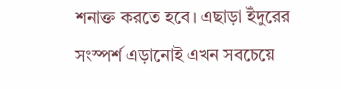শনাক্ত করতে হবে। এছাড়া ইঁদুরের সংস্পর্শ এড়ানোই এখন সবচেয়ে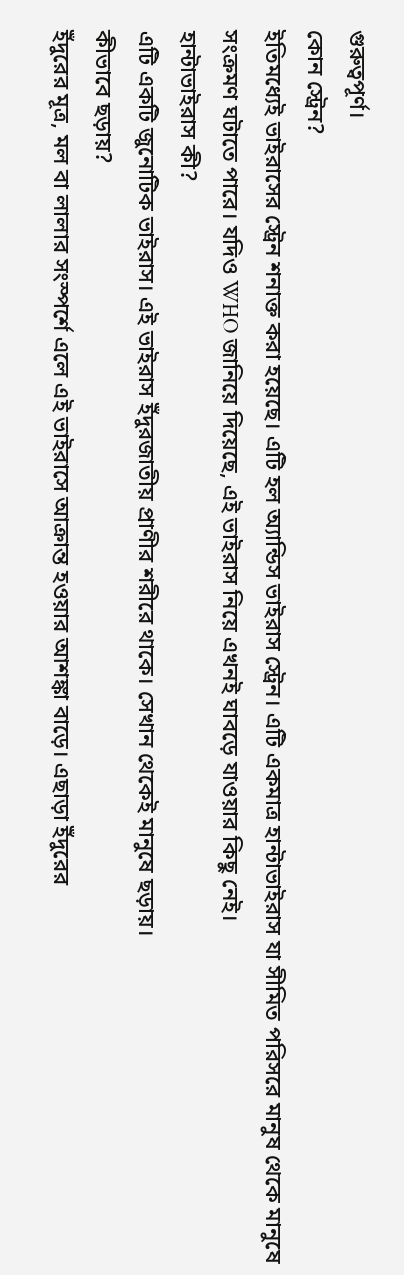গুরুত্বপূর্ণ।
কোন স্ট্রেন?
ইতিমধ্যেই ভাইরাসের স্ট্রেন শনাক্ত করা হয়েছে। এটি হল অ্যান্ডিস ভাইরাস স্ট্রেন। এটি একমাত্র হান্টাভাইরাস যা সীমিত পরিসরে মানুষ থেকে মানুষে সংক্রমণ ঘটাতে পারে। যদিও WHO জানিয়ে দিয়েছে, এই ভাইরাস নিয়ে এখনই ঘাবড়ে যাওয়ার কিছু নেই।
হান্টাভাইরাস কী?
এটি একটি জুনোটিক ভাইরাস। এই ভাইরাস ইঁদুরজাতীয় প্রাণীর শরীরে থাকে। সেখান থেকেই মানুষে ছড়ায়।
কীভাবে ছড়ায়?
ইঁদুরের মূত্র, মল বা লালার সংস্পর্শে এলে এই ভাইরাসে আক্রান্ত হওয়ার আশঙ্কা বাড়ে। এছাড়া ইঁদুরের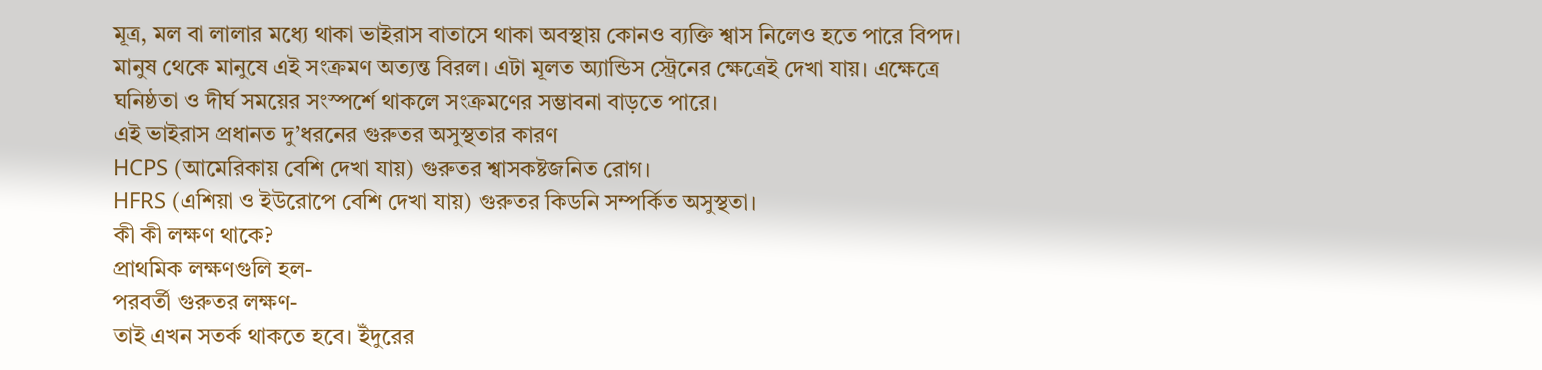মূত্র, মল বা লালার মধ্যে থাকা ভাইরাস বাতাসে থাকা অবস্থায় কোনও ব্যক্তি শ্বাস নিলেও হতে পারে বিপদ।
মানুষ থেকে মানুষে এই সংক্রমণ অত্যন্ত বিরল। এটা মূলত অ্যান্ডিস স্ট্রেনের ক্ষেত্রেই দেখা যায়। এক্ষেত্রে ঘনিষ্ঠতা ও দীর্ঘ সময়ের সংস্পর্শে থাকলে সংক্রমণের সম্ভাবনা বাড়তে পারে।
এই ভাইরাস প্রধানত দু’ধরনের গুরুতর অসুস্থতার কারণ
HCPS (আমেরিকায় বেশি দেখা যায়) গুরুতর শ্বাসকষ্টজনিত রোগ।
HFRS (এশিয়া ও ইউরোপে বেশি দেখা যায়) গুরুতর কিডনি সম্পর্কিত অসুস্থতা।
কী কী লক্ষণ থাকে?
প্রাথমিক লক্ষণগুলি হল-
পরবর্তী গুরুতর লক্ষণ-
তাই এখন সতর্ক থাকতে হবে। ইঁদুরের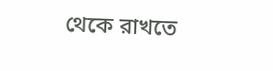থেকে রাখতে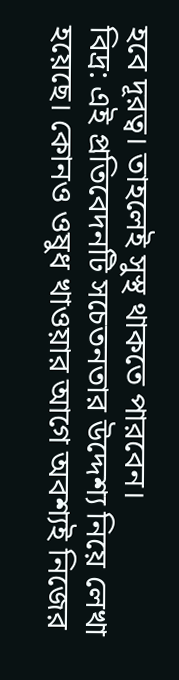হবে দূরত্ব। তাহলেই সুস্থ থাকতে পারবেন।
বিদ্র: এই প্রতিবেদনটি সচেতনতার উদ্দেশ্য নিয়ে লেখা হয়েছে। কোনও ওষুধ খাওয়ার আগে অবশ্যই নিজের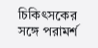চিকিৎসকের সঙ্গে পরামর্শ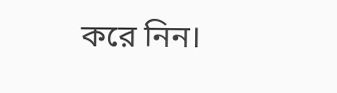করে নিন।